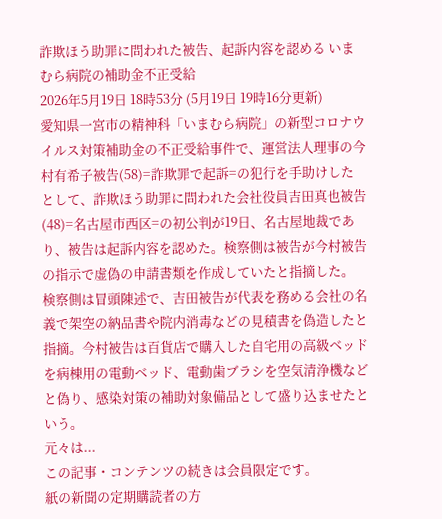詐欺ほう助罪に問われた被告、起訴内容を認める いまむら病院の補助金不正受給
2026年5月19日 18時53分 (5月19日 19時16分更新)
愛知県一宮市の精神科「いまむら病院」の新型コロナウイルス対策補助金の不正受給事件で、運営法人理事の今村有希子被告(58)=詐欺罪で起訴=の犯行を手助けしたとして、詐欺ほう助罪に問われた会社役員吉田真也被告(48)=名古屋市西区=の初公判が19日、名古屋地裁であり、被告は起訴内容を認めた。検察側は被告が今村被告の指示で虚偽の申請書類を作成していたと指摘した。
検察側は冒頭陳述で、吉田被告が代表を務める会社の名義で架空の納品書や院内消毒などの見積書を偽造したと指摘。今村被告は百貨店で購入した自宅用の高級ベッドを病棟用の電動ベッド、電動歯ブラシを空気清浄機などと偽り、感染対策の補助対象備品として盛り込ませたという。
元々は...
この記事・コンテンツの続きは会員限定です。
紙の新聞の定期購読者の方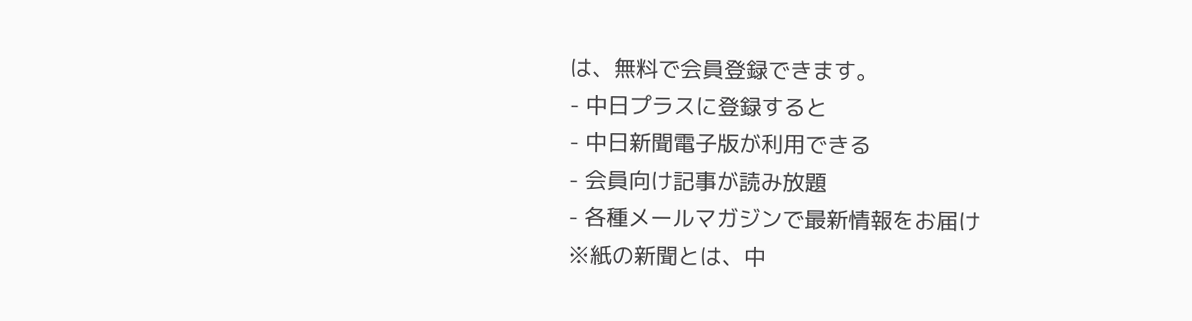は、無料で会員登録できます。
- 中日プラスに登録すると
- 中日新聞電子版が利用できる
- 会員向け記事が読み放題
- 各種メールマガジンで最新情報をお届け
※紙の新聞とは、中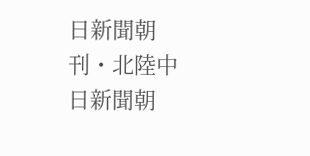日新聞朝刊・北陸中日新聞朝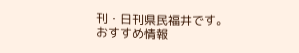刊・日刊県民福井です。
おすすめ情報